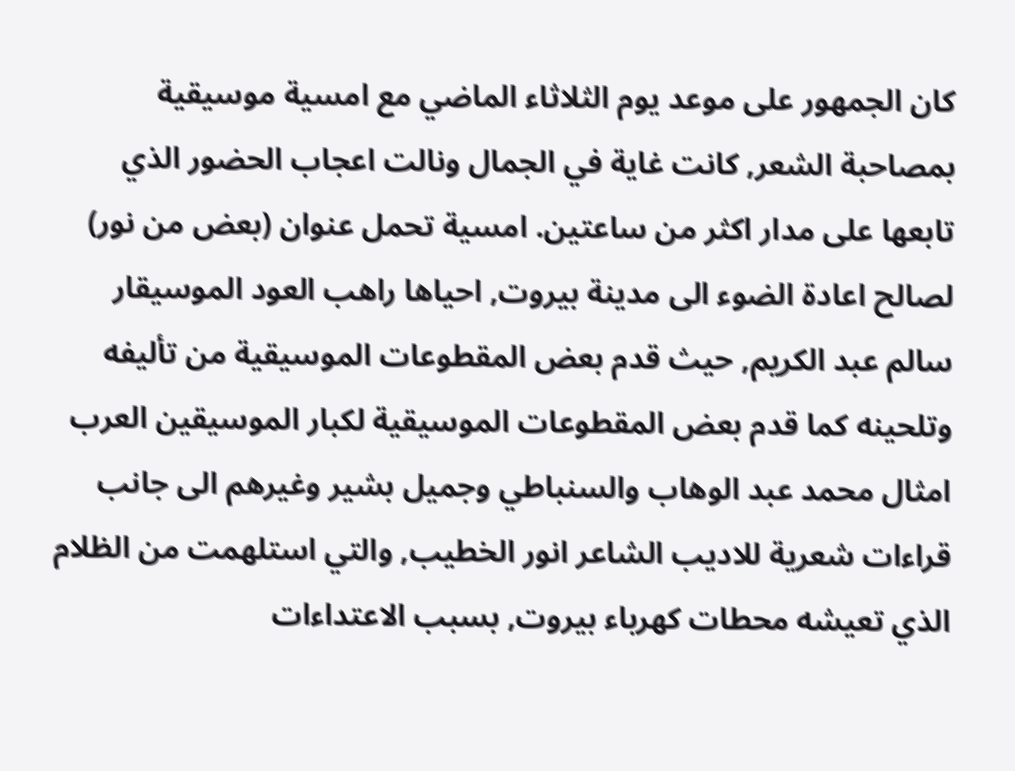كان الجمهور على موعد يوم الثلاثاء الماضي مع امسية موسيقية بمصاحبة الشعر, كانت غاية في الجمال ونالت اعجاب الحضور الذي تابعها على مدار اكثر من ساعتين. امسية تحمل عنوان (بعض من نور) لصالح اعادة الضوء الى مدينة بيروت, احياها راهب العود الموسيقار سالم عبد الكريم, حيث قدم بعض المقطوعات الموسيقية من تأليفه وتلحينه كما قدم بعض المقطوعات الموسيقية لكبار الموسيقين العرب امثال محمد عبد الوهاب والسنباطي وجميل بشير وغيرهم الى جانب قراءات شعرية للاديب الشاعر انور الخطيب, والتي استلهمت من الظلام الذي تعيشه محطات كهرباء بيروت, بسبب الاعتداءات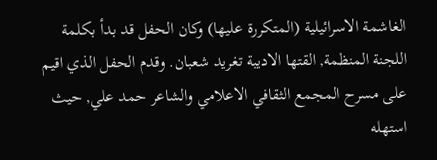الغاشمة الاسرائيلية (المتكررة عليها) وكان الحفل قد بدأ بكلمة اللجنة المنظمة, القتها الاديبة تغريد شعبان. وقدم الحفل الذي اقيم على مسرح المجمع الثقافي الاعلامي والشاعر حمد علي, حيث استهله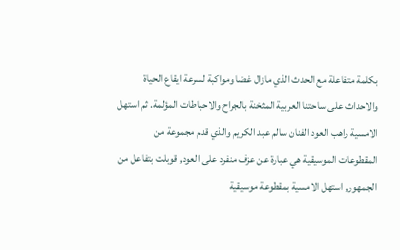بكلمة متفاعلة مع الحدث الذي مازال غضا ومواكبة لسرعة ايقاع الحياة والاحداث على ساحتنا العربية المثخنة بالجراح والاحباطات المؤلمة. ثم استهل الامسية راهب العود الفنان سالم عبد الكريم والذي قدم مجموعة من المقطوعات الموسيقية هي عبارة عن عزف منفرد على العود, قوبلت بتفاعل من الجمهور, استهل الامسية بمقطوعة موسيقية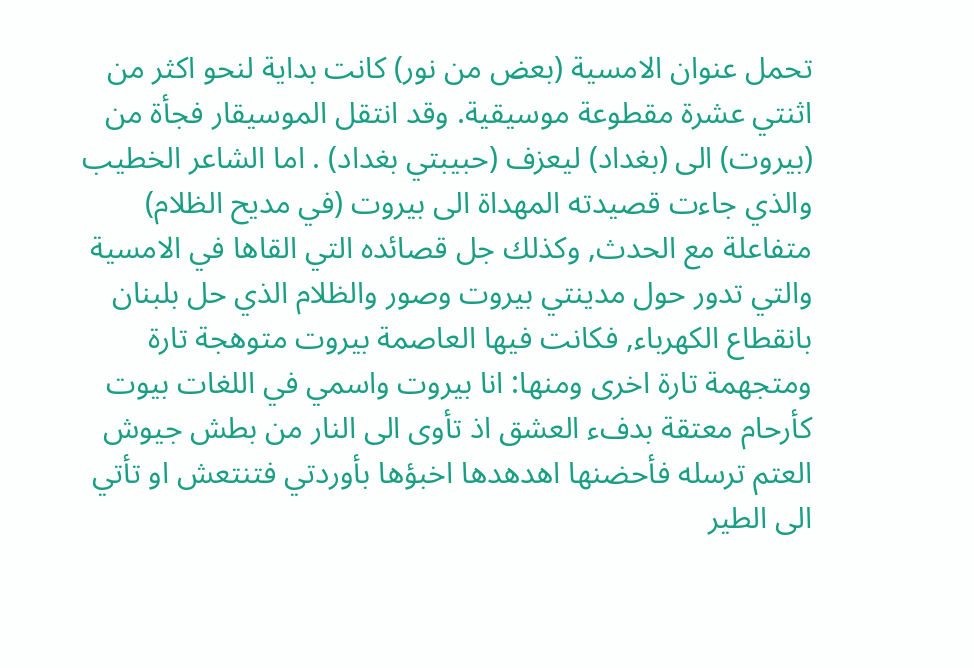تحمل عنوان الامسية (بعض من نور) كانت بداية لنحو اكثر من اثنتي عشرة مقطوعة موسيقية. وقد انتقل الموسيقار فجأة من (بيروت) الى (بغداد) ليعزف (حبيبتي بغداد) . اما الشاعر الخطيب والذي جاءت قصيدته المهداة الى بيروت (في مديح الظلام) متفاعلة مع الحدث, وكذلك جل قصائده التي القاها في الامسية والتي تدور حول مدينتي بيروت وصور والظلام الذي حل بلبنان بانقطاع الكهرباء, فكانت فيها العاصمة بيروت متوهجة تارة ومتجهمة تارة اخرى ومنها: انا بيروت واسمي في اللغات بيوت كأرحام معتقة بدفء العشق اذ تأوى الى النار من بطش جيوش العتم ترسله فأحضنها اهدهدها اخبؤها بأوردتي فتنتعش او تأتي الى الطير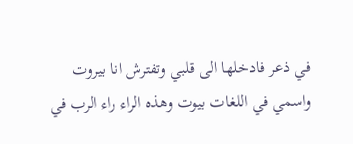في ذعر فادخلها الى قلبي وتفترش انا بيروت واسمي في اللغات بيوت وهذه الراء راء الرب في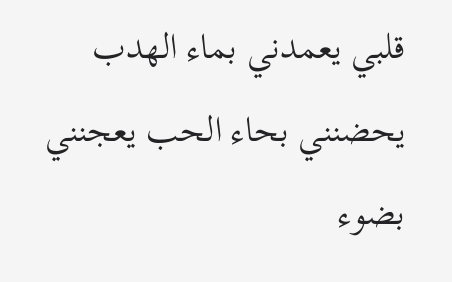قلبي يعمدني بماء الهدب يحضنني بحاء الحب يعجنني بضوء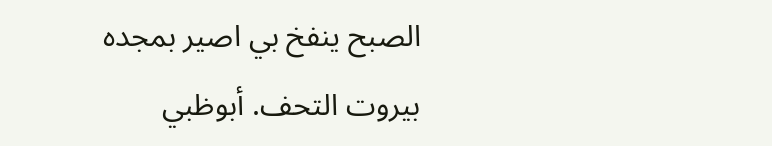الصبح ينفخ بي اصير بمجده بيروت التحف. أبوظبي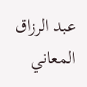عبد الرزاق المعاني